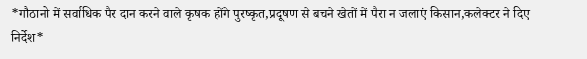*गौठानो में सर्वाधिक पैर दान करने वाले कृषक होंगे पुरष्कृत,प्रदूषण से बचने खेतों में पैरा न जलाएं किसान,कलेक्टर ने दिए निर्देश*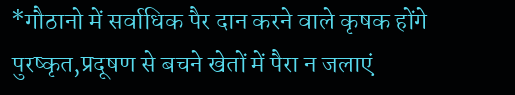*गौठानो में सर्वाधिक पैर दान करने वाले कृषक होंगे पुरष्कृत,प्रदूषण से बचने खेतों में पैरा न जलाएं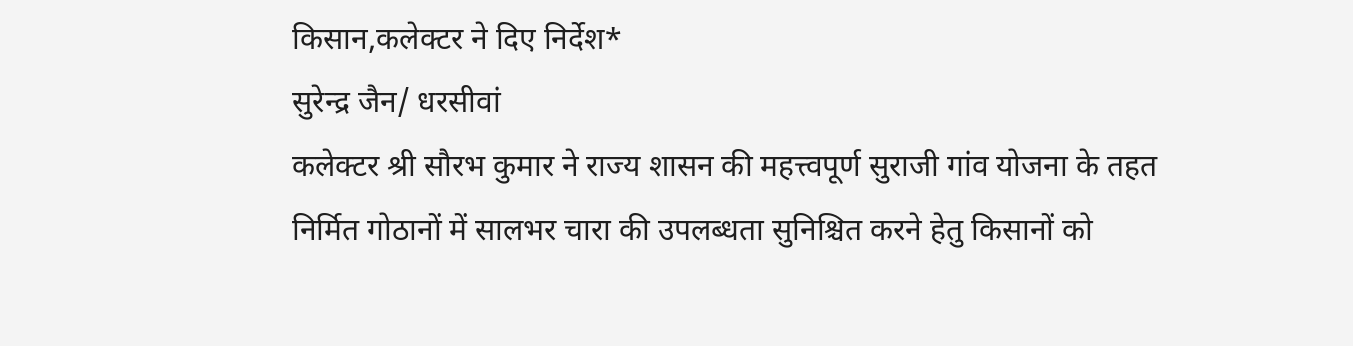किसान,कलेक्टर ने दिए निर्देश*
सुरेन्द्र जैन/ धरसीवां
कलेक्टर श्री सौरभ कुमार ने राज्य शासन की महत्त्वपूर्ण सुराजी गांव योजना के तहत निर्मित गोठानों में सालभर चारा की उपलब्धता सुनिश्चित करने हेतु किसानों को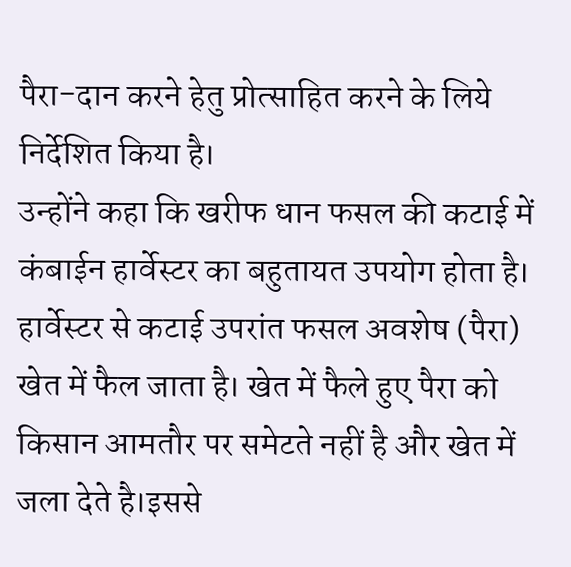पैरा-दान करने हेतु प्रोत्साहित करने के लिये निर्देशित किया है।
उन्होंने कहा कि खरीफ धान फसल की कटाई में कंबाईन हार्वेस्टर का बहुतायत उपयोग होता है। हार्वेस्टर से कटाई उपरांत फसल अवशेष (पैरा) खेत में फैल जाता है। खेत में फैले हुए पैरा को किसान आमतौर पर समेटते नहीं है और खेत में जला देते है।इससे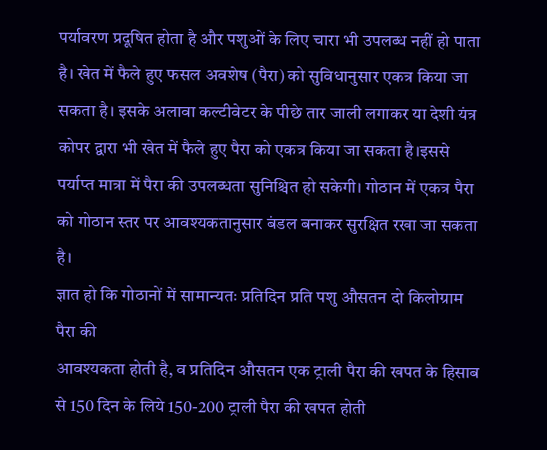पर्यावरण प्रदूषित होता है और पशुओं के लिए चारा भी उपलब्ध नहीं हो पाता है। खेत में फैले हुए फसल अवशेष (पैरा) को सुविधानुसार एकत्र किया जा सकता है। इसके अलावा कल्टीवेटर के पीछे तार जाली लगाकर या देशी यंत्र कोपर द्वारा भी खेत में फैले हुए पैरा को एकत्र किया जा सकता है।इससे पर्याप्त मात्रा में पैरा की उपलब्धता सुनिश्चित हो सकेगी। गोठान में एकत्र पैरा को गोठान स्तर पर आवश्यकतानुसार बंडल बनाकर सुरक्षित रखा जा सकता है।
ज्ञात हो कि गोठानों में सामान्यतः प्रतिदिन प्रति पशु औसतन दो किलोग्राम पैरा की
आवश्यकता होती है, व प्रतिदिन औसतन एक ट्राली पैरा की खपत के हिसाब से 150 दिन के लिये 150-200 ट्राली पैरा की खपत होती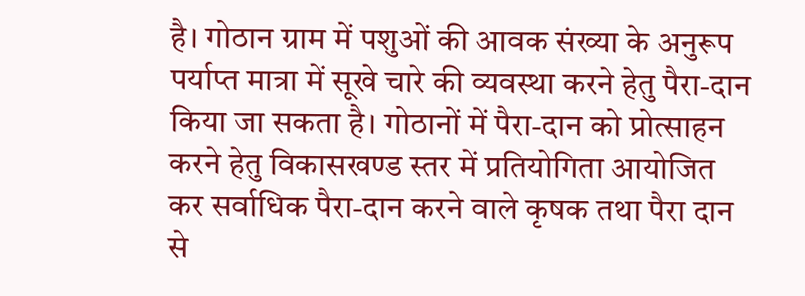है। गोठान ग्राम में पशुओं की आवक संख्या के अनुरूप पर्याप्त मात्रा में सूखे चारे की व्यवस्था करने हेतु पैरा-दान किया जा सकता है। गोठानों में पैरा-दान को प्रोत्साहन करने हेतु विकासखण्ड स्तर में प्रतियोगिता आयोजित कर सर्वाधिक पैरा-दान करने वाले कृषक तथा पैरा दान से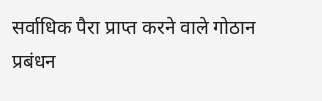सर्वाधिक पैरा प्राप्त करने वाले गोठान प्रबंधन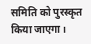समिति को पुरस्कृत किया जाएगा।